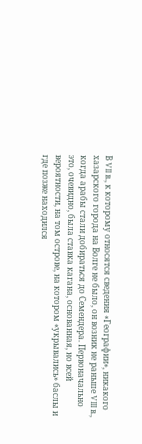В VII в., к которому относятся сведения «Географии», никакого хазарского города на Волге не было, он возник не раньше VIII в., когда арабы стали добираться до Семендера. Первоначально это, очевидно, была ставка кагана, основанная, но всей вероятности, на том острове, на котором «укрывались» баслы и где позже находился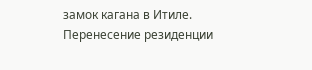замок кагана в Итиле. Перенесение резиденции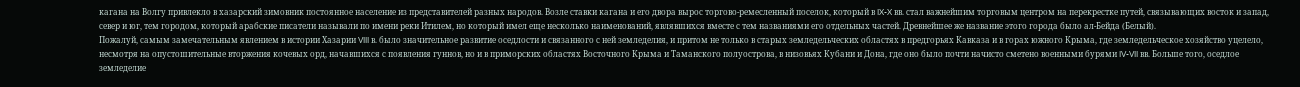кагана на Волгу привлекло в хазарский зимовник постоянное население из представителей разных народов. Возле ставки кагана и его двора вырос торгово-ремесленный поселок, который в IX-X вв. стал важнейшим торговым центром на перекрестке путей, связывающих восток и запад, север и юг, тем городом, который арабские писатели называли по имени реки Итилем, но который имел еще несколько наименований, являвшихся вместе с тем названиями его отдельных частей. Древнейшее же название этого города было ал-Бейда (Белый).
Пожалуй, самым замечательным явлением в истории Хазарии VIII в. было значительное развитие оседлости и связанного с ней земледелия, и притом не только в старых земледельческих областях в предгорьях Кавказа и в горах южного Крыма, где земледельческое хозяйство уцелело, несмотря на опустошительные вторжения кочевых орд, начавшихся с появления гуннов, но и в приморских областях Восточного Крыма и Таманского полуострова, в низовьях Кубани и Дона, где оно было почти начисто сметено военными бурями IV-VII вв. Больше того, оседлое земледелие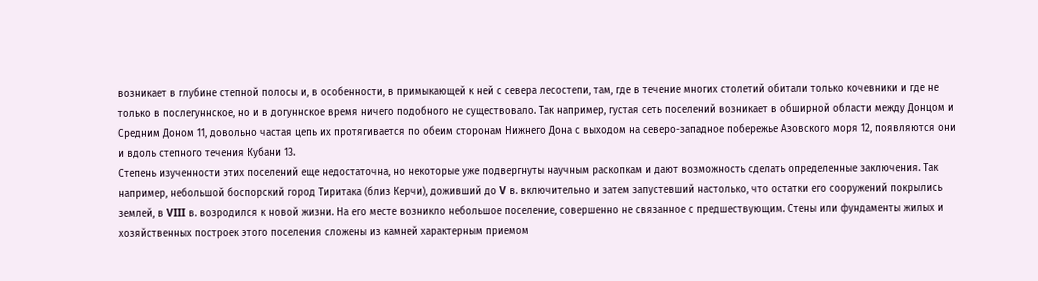возникает в глубине степной полосы и, в особенности, в примыкающей к ней с севера лесостепи, там, где в течение многих столетий обитали только кочевники и где не только в послегуннское, но и в догуннское время ничего подобного не существовало. Так например, густая сеть поселений возникает в обширной области между Донцом и Средним Доном 11, довольно частая цепь их протягивается по обеим сторонам Нижнего Дона с выходом на северо-западное побережье Азовского моря 12, появляются они и вдоль степного течения Кубани 13.
Степень изученности этих поселений еще недостаточна, но некоторые уже подвергнуты научным раскопкам и дают возможность сделать определенные заключения. Так например, небольшой боспорский город Тиритака (близ Керчи), доживший до V в. включительно и затем запустевший настолько, что остатки его сооружений покрылись землей, в VIII в. возродился к новой жизни. На его месте возникло небольшое поселение, совершенно не связанное с предшествующим. Стены или фундаменты жилых и хозяйственных построек этого поселения сложены из камней характерным приемом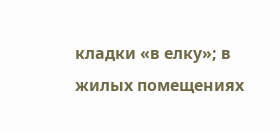кладки «в елку»; в жилых помещениях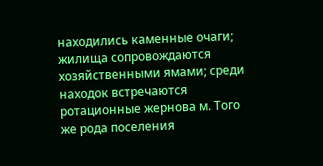находились каменные очаги; жилища сопровождаются хозяйственными ямами; среди находок встречаются ротационные жернова м. Того же рода поселения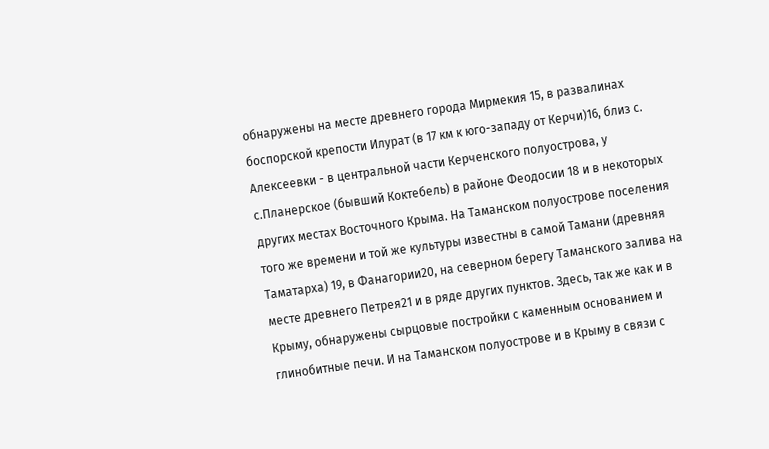обнаружены на месте древнего города Мирмекия 15, в развалинах боспорской крепости Илурат (в 17 км к юго-западу от Керчи)16, близ с. Алексеевки - в центральной части Керченского полуострова, у с.Планерское (бывший Коктебель) в районе Феодосии 18 и в некоторых других местах Восточного Крыма. На Таманском полуострове поселения того же времени и той же культуры известны в самой Тамани (древняя Таматарха) 19, в Фанагории20, на северном берегу Таманского залива на месте древнего Петрея21 и в ряде других пунктов. Здесь, так же как и в Крыму, обнаружены сырцовые постройки с каменным основанием и глинобитные печи. И на Таманском полуострове и в Крыму в связи с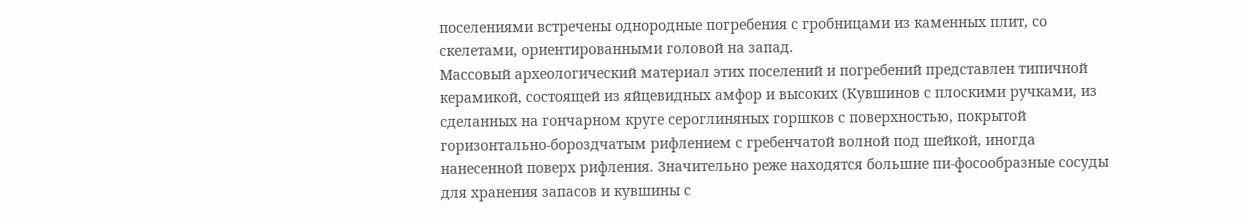поселениями встречены однородные погребения с гробницами из каменных плит, со скелетами, ориентированными головой на запад.
Массовый археологический материал этих поселений и погребений представлен типичной керамикой, состоящей из яйцевидных амфор и высоких (Кувшинов с плоскими ручками, из сделанных на гончарном круге сероглиняных горшков с поверхностью, покрытой горизонтально-бороздчатым рифлением с гребенчатой волной под шейкой, иногда нанесенной поверх рифления. Значительно реже находятся большие пи-фосообразные сосуды для хранения запасов и кувшины с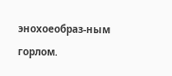энохоеобраз-ным горлом.